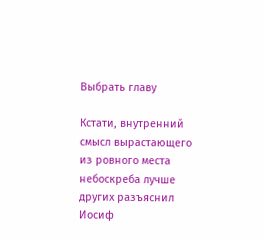Выбрать главу

Кстати, внутренний смысл вырастающего из ровного места небоскреба лучше других разъяснил Иосиф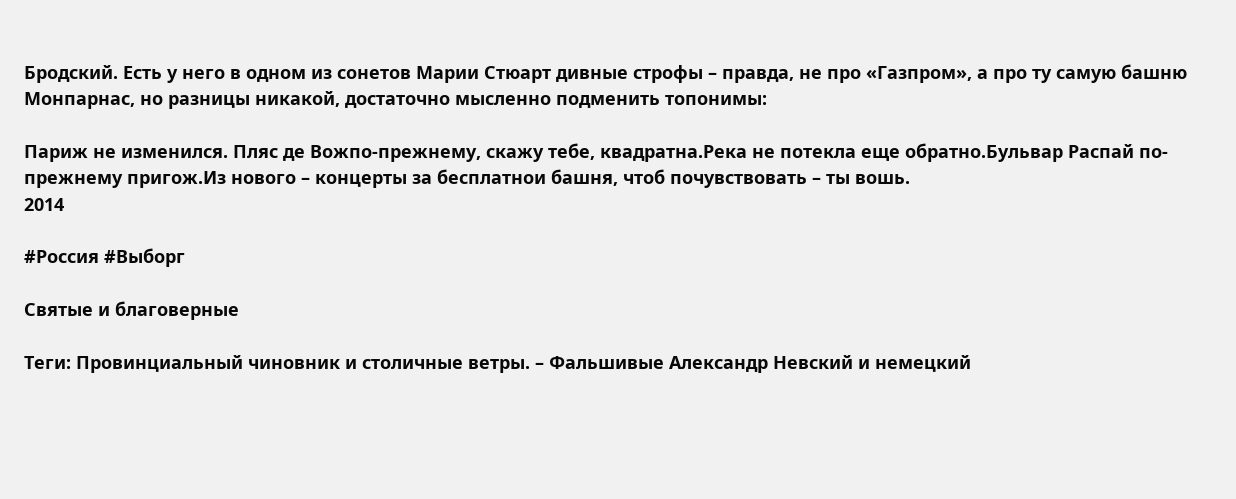Бродский. Есть у него в одном из сонетов Марии Стюарт дивные строфы – правда, не про «Газпром», а про ту самую башню Монпарнас, но разницы никакой, достаточно мысленно подменить топонимы:

Париж не изменился. Пляс де Вожпо-прежнему, скажу тебе, квадратна.Река не потекла еще обратно.Бульвар Распай по-прежнему пригож.Из нового – концерты за бесплатнои башня, чтоб почувствовать – ты вошь.
2014

#Россия #Выборг

Святые и благоверные

Теги: Провинциальный чиновник и столичные ветры. – Фальшивые Александр Невский и немецкий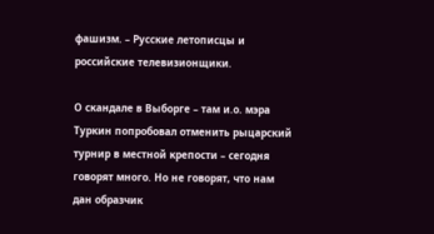фашизм. – Русские летописцы и российские телевизионщики.

О скандале в Выборге – там и.о. мэра Туркин попробовал отменить рыцарский турнир в местной крепости – сегодня говорят много. Но не говорят, что нам дан образчик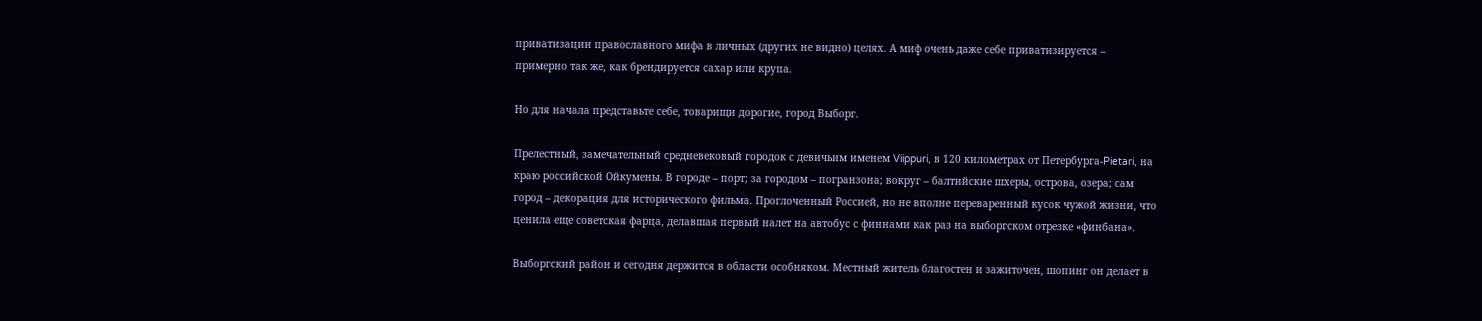приватизации православного мифа в личных (других не видно) целях. А миф очень даже себе приватизируется – примерно так же, как брендируется сахар или крупа.

Но для начала представьте себе, товарищи дорогие, город Выборг.

Прелестный, замечательный средневековый городок с девичьим именем Viippuri, в 120 километрах от Петербурга-Pietari, на краю российской Ойкумены. В городе – порт; за городом – погранзона; вокруг – балтийские шхеры, острова, озера; сам город – декорация для исторического фильма. Проглоченный Россией, но не вполне переваренный кусок чужой жизни, что ценила еще советская фарца, делавшая первый налет на автобус с финнами как раз на выборгском отрезке «финбана».

Выборгский район и сегодня держится в области особняком. Местный житель благостен и зажиточен, шопинг он делает в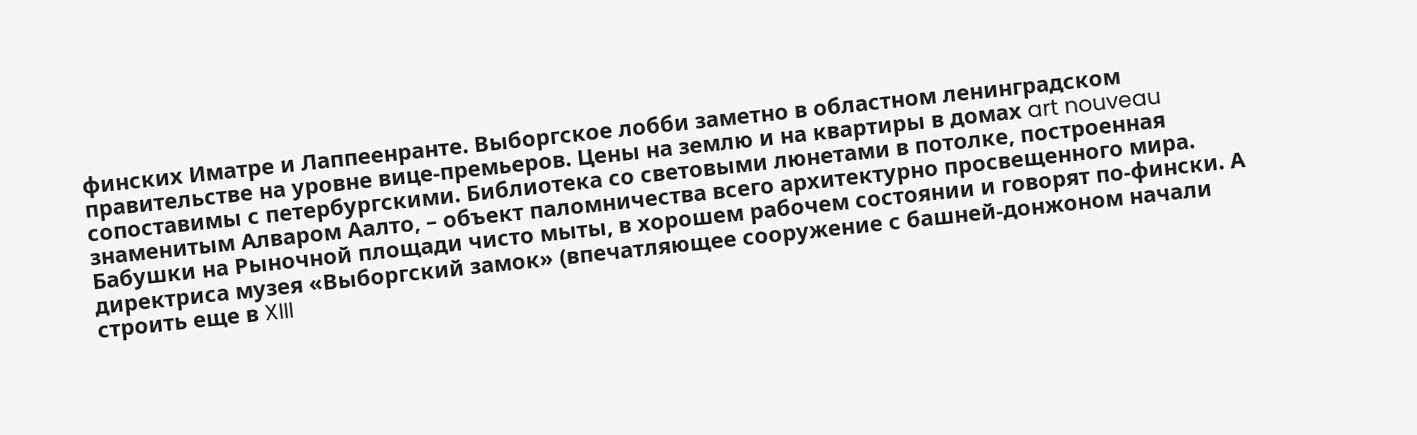финских Иматре и Лаппеенранте. Выборгское лобби заметно в областном ленинградском правительстве на уровне вице-премьеров. Цены на землю и на квартиры в домах art nouveau сопоставимы с петербургскими. Библиотека со световыми люнетами в потолке, построенная знаменитым Алваром Аалто, – объект паломничества всего архитектурно просвещенного мира. Бабушки на Рыночной площади чисто мыты, в хорошем рабочем состоянии и говорят по-фински. А директриса музея «Выборгский замок» (впечатляющее сооружение с башней-донжоном начали строить еще в XIII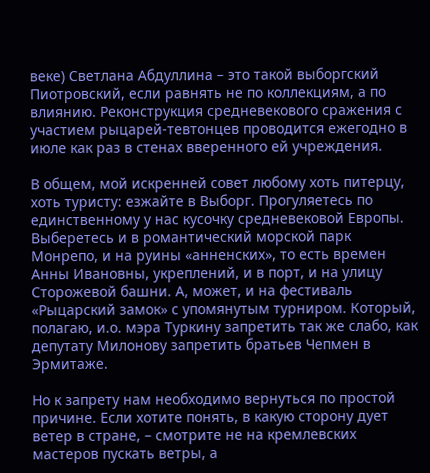веке) Светлана Абдуллина – это такой выборгский Пиотровский, если равнять не по коллекциям, а по влиянию. Реконструкция средневекового сражения с участием рыцарей-тевтонцев проводится ежегодно в июле как раз в стенах вверенного ей учреждения.

В общем, мой искренней совет любому хоть питерцу, хоть туристу: езжайте в Выборг. Прогуляетесь по единственному у нас кусочку средневековой Европы. Выберетесь и в романтический морской парк Монрепо, и на руины «анненских», то есть времен Анны Ивановны, укреплений, и в порт, и на улицу Сторожевой башни. А, может, и на фестиваль «Рыцарский замок» с упомянутым турниром. Который, полагаю, и.о. мэра Туркину запретить так же слабо, как депутату Милонову запретить братьев Чепмен в Эрмитаже.

Но к запрету нам необходимо вернуться по простой причине. Если хотите понять, в какую сторону дует ветер в стране, – смотрите не на кремлевских мастеров пускать ветры, а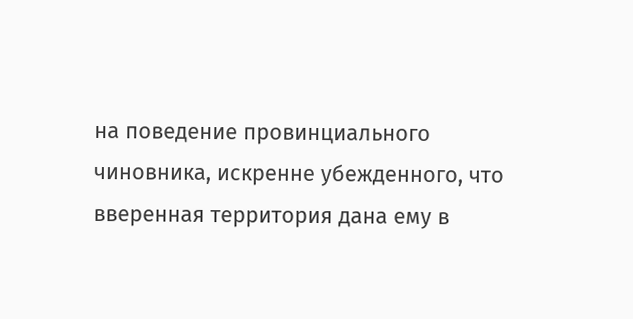на поведение провинциального чиновника, искренне убежденного, что вверенная территория дана ему в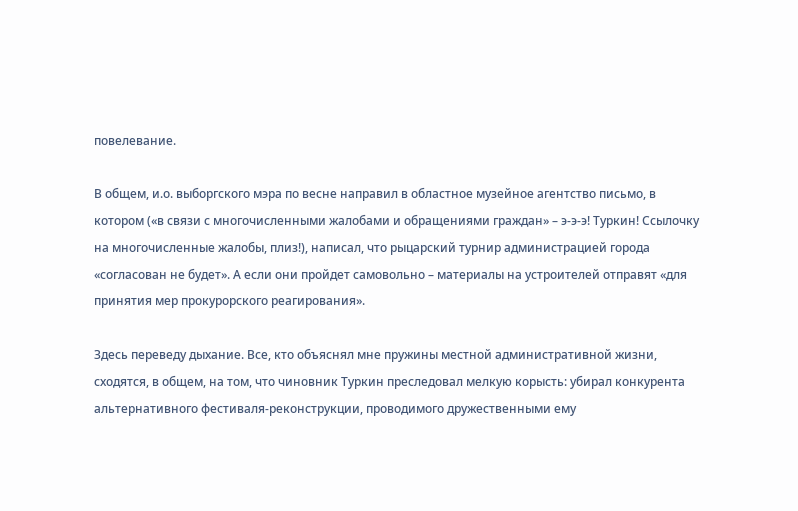повелевание.

В общем, и.о. выборгского мэра по весне направил в областное музейное агентство письмо, в котором («в связи с многочисленными жалобами и обращениями граждан» – э-э-э! Туркин! Ссылочку на многочисленные жалобы, плиз!), написал, что рыцарский турнир администрацией города «согласован не будет». А если они пройдет самовольно – материалы на устроителей отправят «для принятия мер прокурорского реагирования».

Здесь переведу дыхание. Все, кто объяснял мне пружины местной административной жизни, сходятся, в общем, на том, что чиновник Туркин преследовал мелкую корысть: убирал конкурента альтернативного фестиваля-реконструкции, проводимого дружественными ему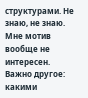структурами. Не знаю, не знаю. Мне мотив вообще не интересен. Важно другое: какими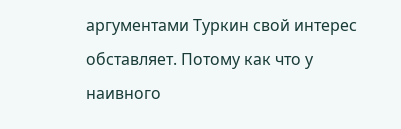аргументами Туркин свой интерес обставляет. Потому как что у наивного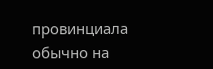провинциала обычно на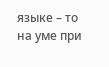языке – то на уме при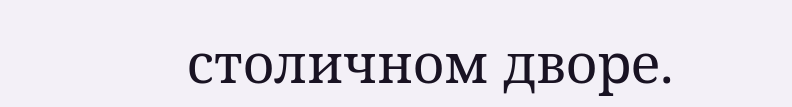столичном дворе.